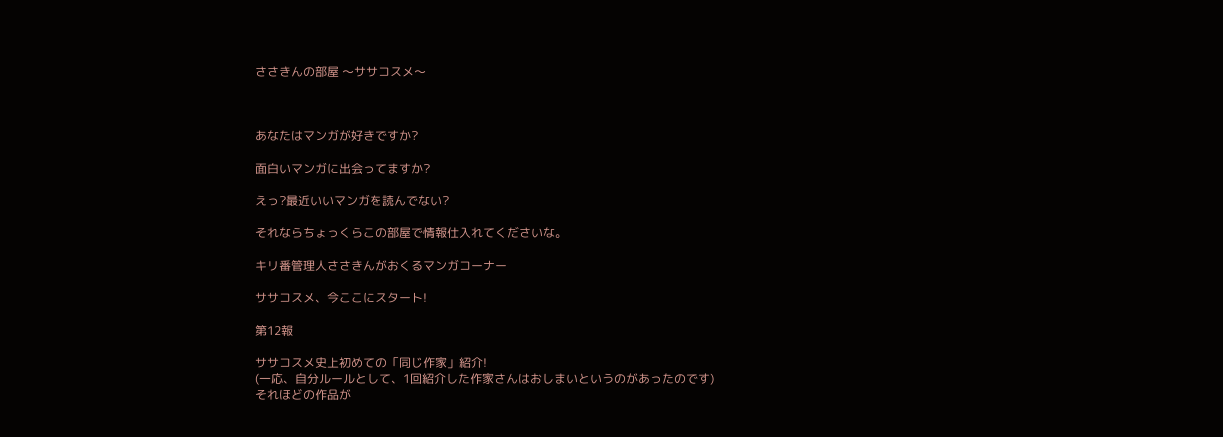ささきんの部屋 〜ササコスメ〜



あなたはマンガが好きですか?

面白いマンガに出会ってますか?

えっ?最近いいマンガを読んでない?

それならちょっくらこの部屋で情報仕入れてくださいな。

キリ番管理人ささきんがおくるマンガコーナー

ササコスメ、今ここにスタート!

第12報

ササコスメ史上初めての「同じ作家」紹介!
(一応、自分ルールとして、1回紹介した作家さんはおしまいというのがあったのです)
それほどの作品が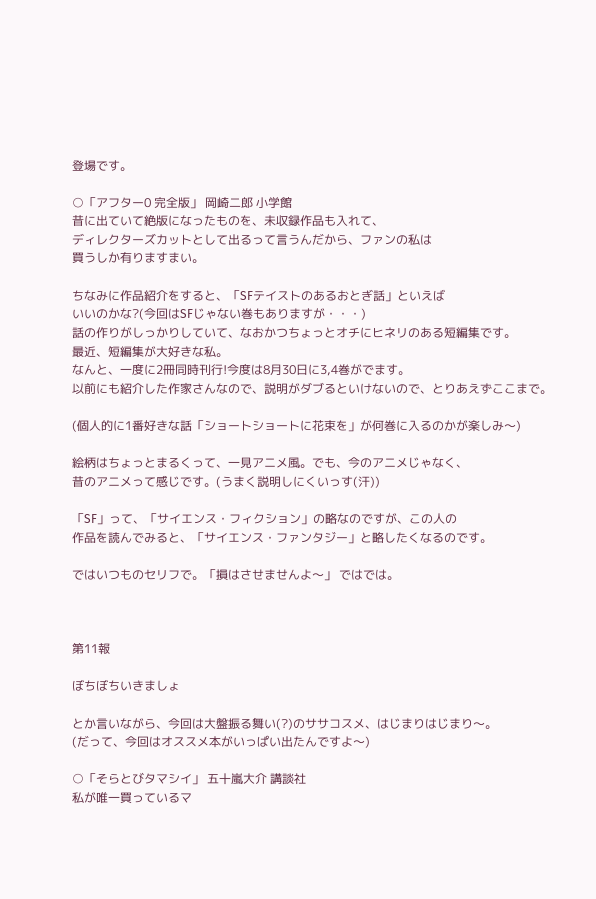登場です。

○「アフター0 完全版」 岡崎二郎 小学館
昔に出ていて絶版になったものを、未収録作品も入れて、
ディレクターズカットとして出るって言うんだから、ファンの私は
買うしか有りますまい。

ちなみに作品紹介をすると、「SFテイストのあるおとぎ話」といえば
いいのかな?(今回はSFじゃない巻もありますが・・・)
話の作りがしっかりしていて、なおかつちょっとオチにヒネリのある短編集です。
最近、短編集が大好きな私。
なんと、一度に2冊同時刊行!今度は8月30日に3,4巻がでます。
以前にも紹介した作家さんなので、説明がダブるといけないので、とりあえずここまで。

(個人的に1番好きな話「ショートショートに花束を」が何巻に入るのかが楽しみ〜)

絵柄はちょっとまるくって、一見アニメ風。でも、今のアニメじゃなく、
昔のアニメって感じです。(うまく説明しにくいっす(汗))

「SF」って、「サイエンス・フィクション」の略なのですが、この人の
作品を読んでみると、「サイエンス・ファンタジー」と略したくなるのです。

ではいつものセリフで。「損はさせませんよ〜」 ではでは。



第11報

ぼちぼちいきましょ

とか言いながら、今回は大盤振る舞い(?)のササコスメ、はじまりはじまり〜。
(だって、今回はオススメ本がいっぱい出たんですよ〜)

○「そらとびタマシイ」 五十嵐大介 講談社
私が唯一買っているマ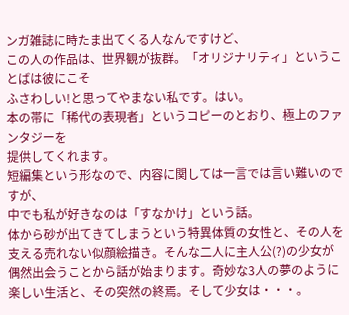ンガ雑誌に時たま出てくる人なんですけど、
この人の作品は、世界観が抜群。「オリジナリティ」ということばは彼にこそ
ふさわしい!と思ってやまない私です。はい。
本の帯に「稀代の表現者」というコピーのとおり、極上のファンタジーを
提供してくれます。
短編集という形なので、内容に関しては一言では言い難いのですが、
中でも私が好きなのは「すなかけ」という話。
体から砂が出てきてしまうという特異体質の女性と、その人を支える売れない似顔絵描き。そんな二人に主人公(?)の少女が偶然出会うことから話が始まります。奇妙な3人の夢のように楽しい生活と、その突然の終焉。そして少女は・・・。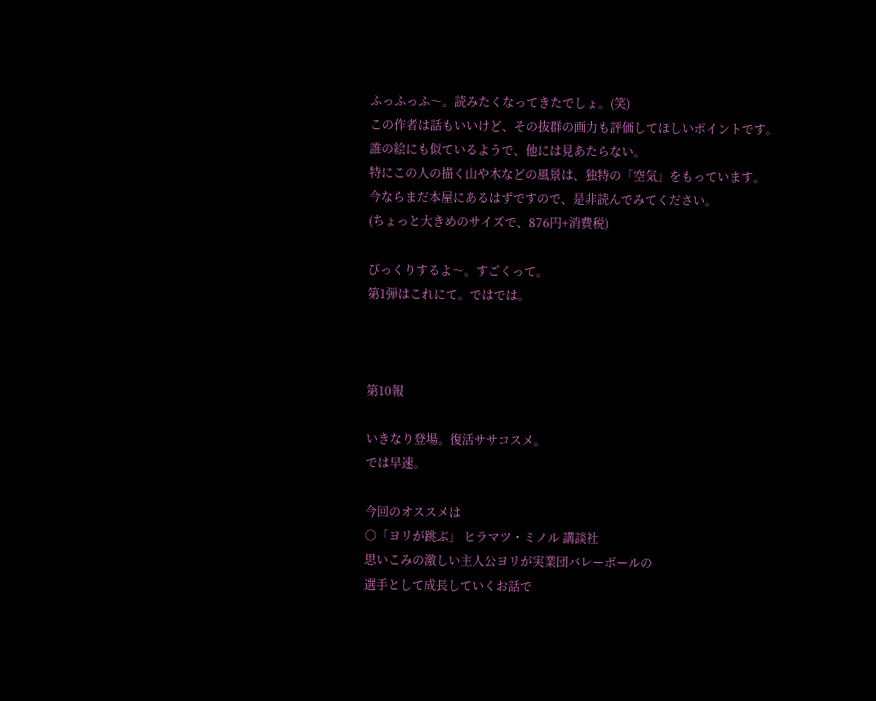ふっふっふ〜。読みたくなってきたでしょ。(笑)
この作者は話もいいけど、その抜群の画力も評価してほしいポイントです。
誰の絵にも似ているようで、他には見あたらない。
特にこの人の描く山や木などの風景は、独特の「空気」をもっています。
今ならまだ本屋にあるはずですので、是非読んでみてください。
(ちょっと大きめのサイズで、876円+消費税)

びっくりするよ〜。すごくって。
第1弾はこれにて。ではでは。



第10報

いきなり登場。復活ササコスメ。
では早速。

今回のオススメは
○「ヨリが跳ぶ」 ヒラマツ・ミノル 講談社
思いこみの激しい主人公ヨリが実業団バレーボールの
選手として成長していくお話で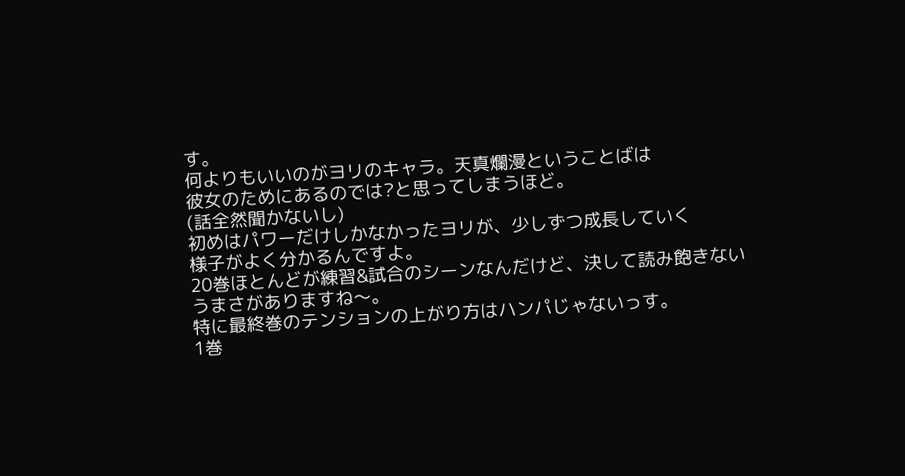す。
何よりもいいのがヨリのキャラ。天真爛漫ということばは
彼女のためにあるのでは?と思ってしまうほど。
(話全然聞かないし)
初めはパワーだけしかなかったヨリが、少しずつ成長していく
様子がよく分かるんですよ。
20巻ほとんどが練習&試合のシーンなんだけど、決して読み飽きない
うまさがありますね〜。
特に最終巻のテンションの上がり方はハンパじゃないっす。
1巻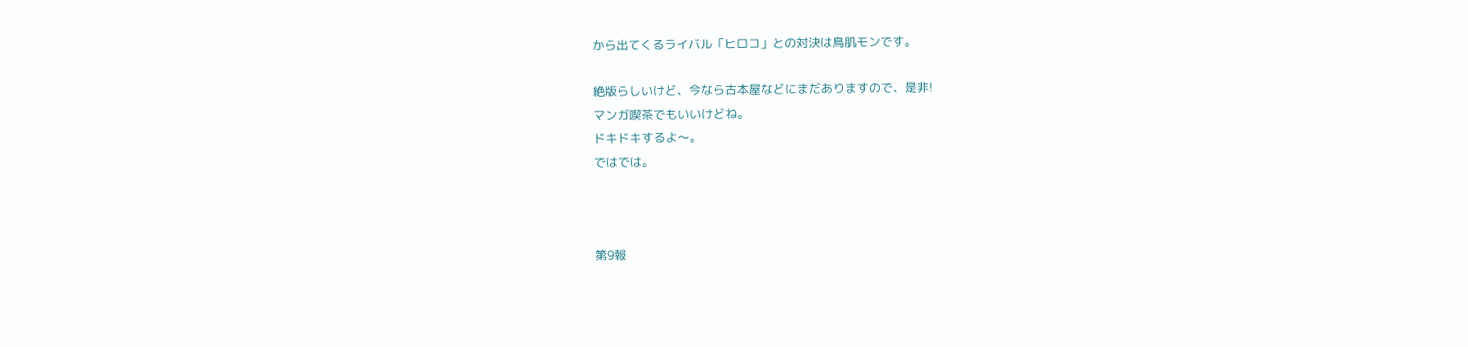から出てくるライバル「ヒロコ」との対決は鳥肌モンです。

絶版らしいけど、今なら古本屋などにまだありますので、是非!
マンガ喫茶でもいいけどね。
ドキドキするよ〜。
ではでは。



第9報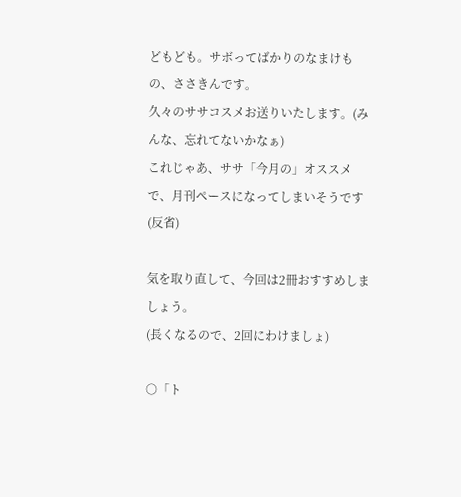どもども。サボってばかりのなまけもの、ささきんです。
久々のササコスメお送りいたします。(みんな、忘れてないかなぁ)
これじゃあ、ササ「今月の」オススメで、月刊ペースになってしまいそうです(反省)

気を取り直して、今回は2冊おすすめしましょう。
(長くなるので、2回にわけましょ)

○「ト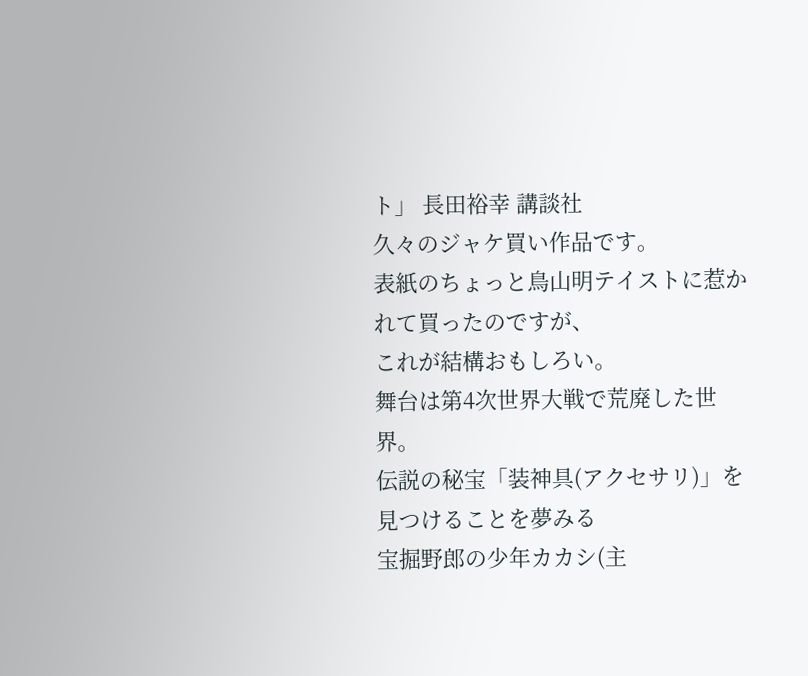ト」 長田裕幸 講談社
久々のジャケ買い作品です。
表紙のちょっと鳥山明テイストに惹かれて買ったのですが、
これが結構おもしろい。
舞台は第4次世界大戦で荒廃した世界。
伝説の秘宝「装神具(アクセサリ)」を見つけることを夢みる
宝掘野郎の少年カカシ(主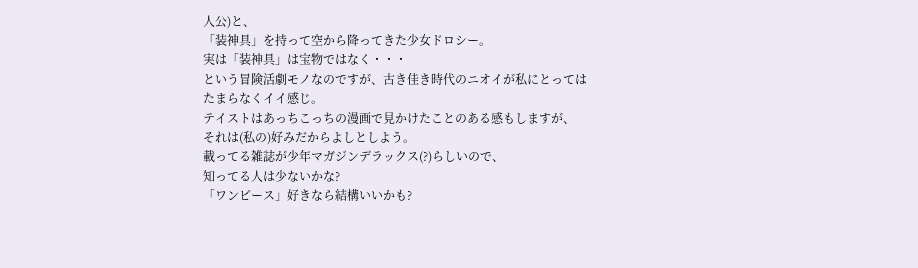人公)と、
「装神具」を持って空から降ってきた少女ドロシー。
実は「装神具」は宝物ではなく・・・
という冒険活劇モノなのですが、古き佳き時代のニオイが私にとっては
たまらなくイイ感じ。
テイストはあっちこっちの漫画で見かけたことのある感もしますが、
それは(私の)好みだからよしとしよう。
載ってる雑誌が少年マガジンデラックス(?)らしいので、
知ってる人は少ないかな?
「ワンピース」好きなら結構いいかも?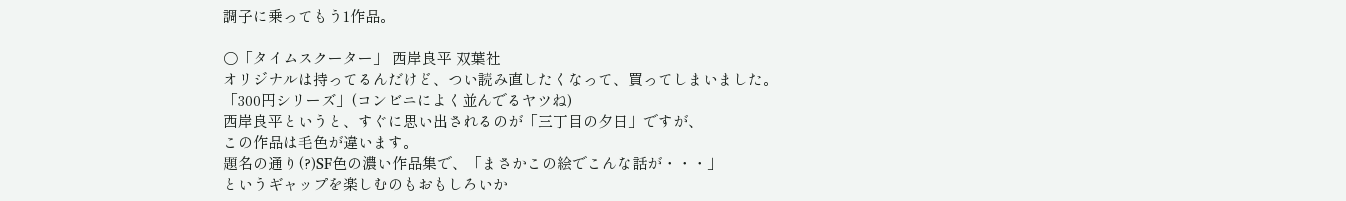調子に乗ってもう1作品。

○「タイムスクーター」 西岸良平 双葉社
オリジナルは持ってるんだけど、つい読み直したくなって、買ってしまいました。
「300円シリーズ」(コンビニによく並んでるヤツね)
西岸良平というと、すぐに思い出されるのが「三丁目の夕日」ですが、
この作品は毛色が違います。
題名の通り(?)SF色の濃い作品集で、「まさかこの絵でこんな話が・・・」
というギャップを楽しむのもおもしろいか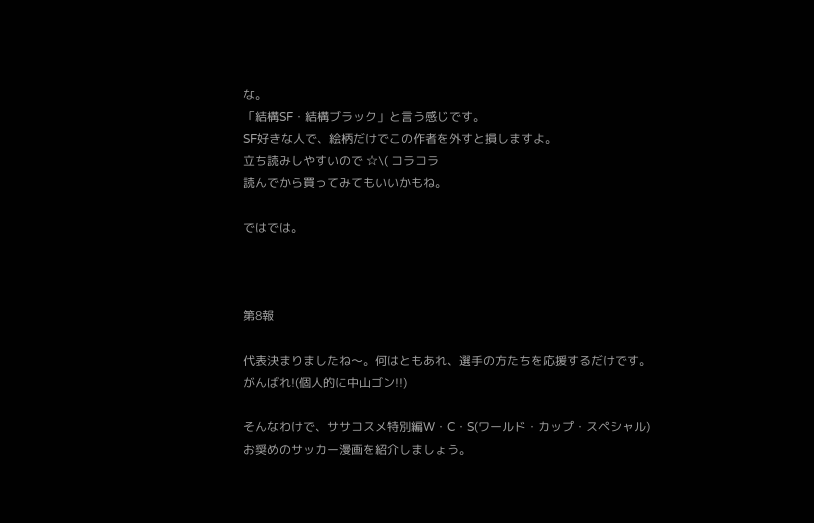な。
「結構SF・結構ブラック」と言う感じです。
SF好きな人で、絵柄だけでこの作者を外すと損しますよ。
立ち読みしやすいので ☆\( コラコラ
読んでから買ってみてもいいかもね。

ではでは。



第8報

代表決まりましたね〜。何はともあれ、選手の方たちを応援するだけです。
がんばれ!(個人的に中山ゴン!!)

そんなわけで、ササコスメ特別編W・C・S(ワールド・カップ・スペシャル)
お奨めのサッカー漫画を紹介しましょう。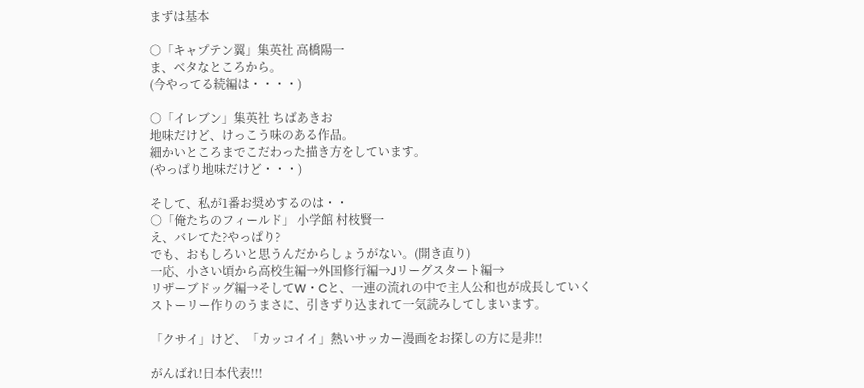まずは基本

○「キャプテン翼」集英社 高橋陽一
ま、ベタなところから。
(今やってる続編は・・・・)

○「イレブン」集英社 ちばあきお
地味だけど、けっこう味のある作品。
細かいところまでこだわった描き方をしています。
(やっぱり地味だけど・・・)

そして、私が1番お奨めするのは・・
○「俺たちのフィールド」 小学館 村枝賢一
え、バレてた?やっぱり?
でも、おもしろいと思うんだからしょうがない。(開き直り)
一応、小さい頃から高校生編→外国修行編→Jリーグスタート編→
リザーブドッグ編→そしてW・Cと、一連の流れの中で主人公和也が成長していく
ストーリー作りのうまさに、引きずり込まれて一気読みしてしまいます。

「クサイ」けど、「カッコイイ」熱いサッカー漫画をお探しの方に是非!!

がんばれ!日本代表!!!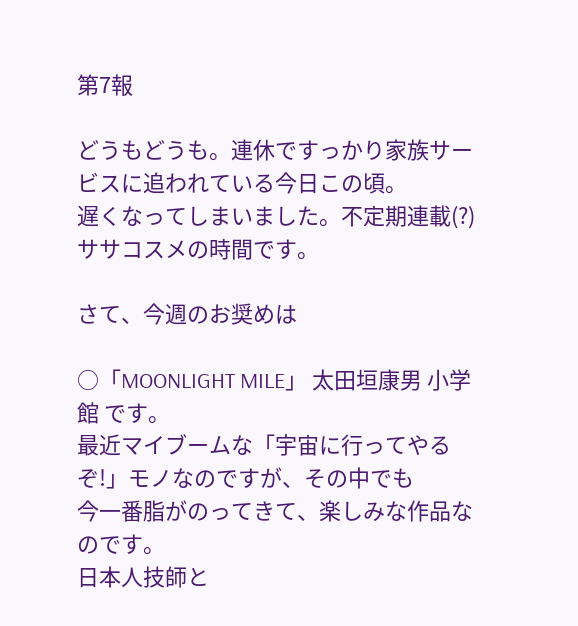第7報

どうもどうも。連休ですっかり家族サービスに追われている今日この頃。
遅くなってしまいました。不定期連載(?)ササコスメの時間です。

さて、今週のお奨めは

○「MOONLIGHT MILE」 太田垣康男 小学館 です。
最近マイブームな「宇宙に行ってやるぞ!」モノなのですが、その中でも
今一番脂がのってきて、楽しみな作品なのです。
日本人技師と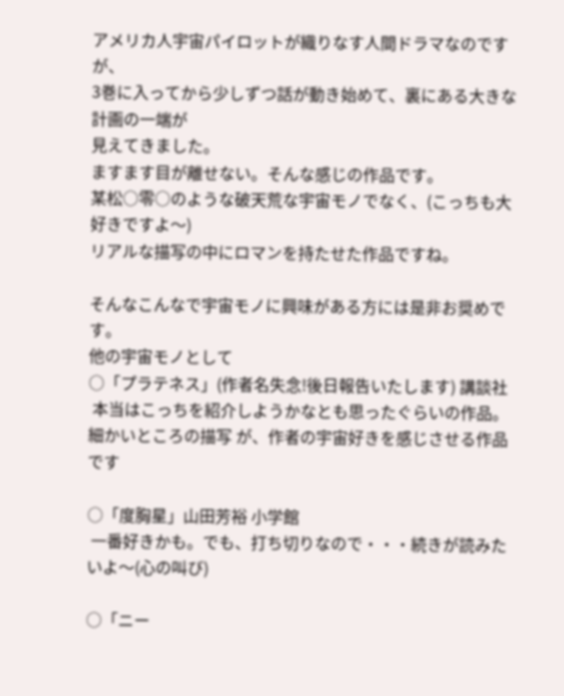アメリカ人宇宙パイロットが織りなす人間ドラマなのですが、
3巻に入ってから少しずつ話が動き始めて、裏にある大きな計画の一端が
見えてきました。
ますます目が離せない。そんな感じの作品です。
某松○零○のような破天荒な宇宙モノでなく、(こっちも大好きですよ〜)
リアルな描写の中にロマンを持たせた作品ですね。

そんなこんなで宇宙モノに興味がある方には是非お奨めです。
他の宇宙モノとして
○「プラテネス」(作者名失念!後日報告いたします) 講談社
 本当はこっちを紹介しようかなとも思ったぐらいの作品。細かいところの描写 が、作者の宇宙好きを感じさせる作品です

○「度胸星」山田芳裕 小学館
 一番好きかも。でも、打ち切りなので・・・続きが読みたいよ〜(心の叫び)

○「ニー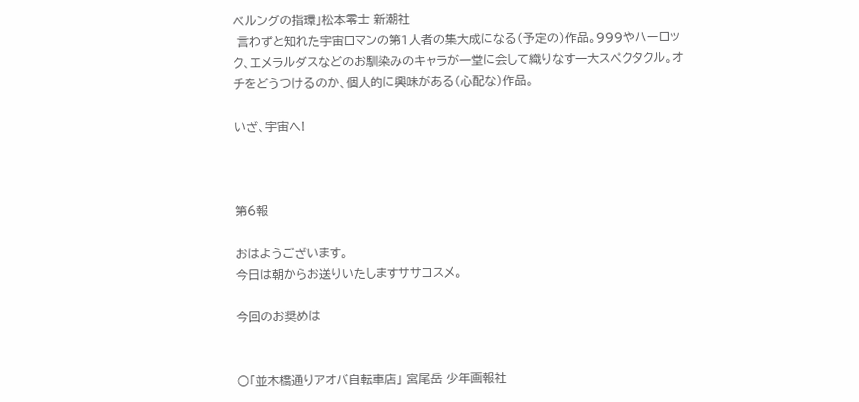ベルングの指環」松本零士 新潮社
 言わずと知れた宇宙ロマンの第1人者の集大成になる(予定の)作品。999やハーロック、エメラルダスなどのお馴染みのキャラが一堂に会して織りなす一大スペクタクル。オチをどうつけるのか、個人的に興味がある(心配な)作品。

いざ、宇宙へ!



第6報

おはようございます。
今日は朝からお送りいたしますササコスメ。

今回のお奨めは


○「並木橋通りアオバ自転車店」 宮尾岳 少年画報社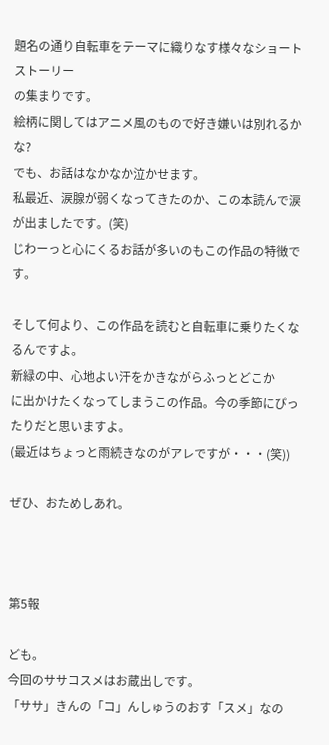題名の通り自転車をテーマに織りなす様々なショートストーリー
の集まりです。
絵柄に関してはアニメ風のもので好き嫌いは別れるかな?
でも、お話はなかなか泣かせます。
私最近、涙腺が弱くなってきたのか、この本読んで涙が出ましたです。(笑)
じわーっと心にくるお話が多いのもこの作品の特徴です。

そして何より、この作品を読むと自転車に乗りたくなるんですよ。
新緑の中、心地よい汗をかきながらふっとどこか
に出かけたくなってしまうこの作品。今の季節にぴったりだと思いますよ。
(最近はちょっと雨続きなのがアレですが・・・(笑))

ぜひ、おためしあれ。



第5報

ども。
今回のササコスメはお蔵出しです。
「ササ」きんの「コ」んしゅうのおす「スメ」なの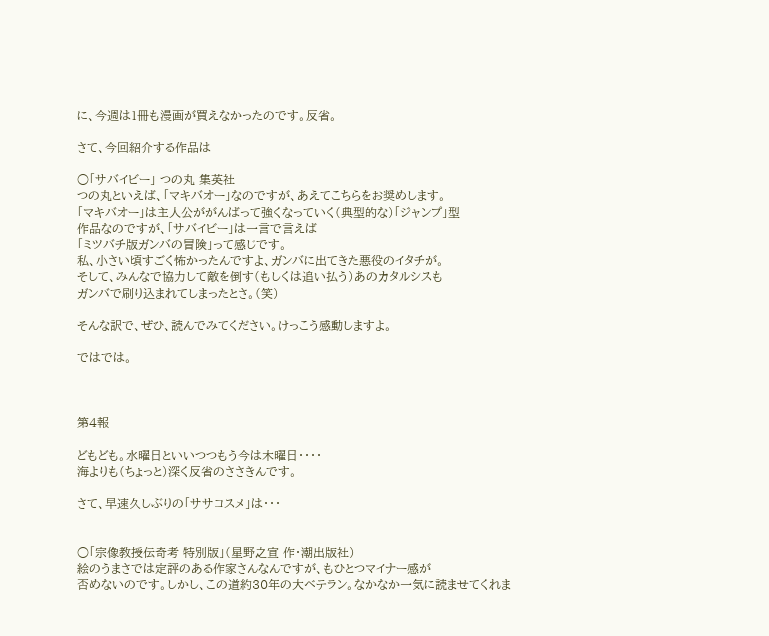に、今週は1冊も漫画が買えなかったのです。反省。

さて、今回紹介する作品は

○「サバイビー」 つの丸 集英社
つの丸といえば、「マキバオー」なのですが、あえてこちらをお奨めします。
「マキバオー」は主人公ががんばって強くなっていく(典型的な)「ジャンプ」型
作品なのですが、「サバイビー」は一言で言えば
「ミツバチ版ガンバの冒険」って感じです。
私、小さい頃すごく怖かったんですよ、ガンバに出てきた悪役のイタチが。
そして、みんなで協力して敵を倒す(もしくは追い払う)あのカタルシスも
ガンバで刷り込まれてしまったとさ。(笑)

そんな訳で、ぜひ、読んでみてください。けっこう感動しますよ。

ではでは。



第4報

どもども。水曜日といいつつもう今は木曜日・・・・
海よりも(ちょっと)深く反省のささきんです。

さて、早速久しぶりの「ササコスメ」は・・・


○「宗像教授伝奇考 特別版」(星野之宣 作・潮出版社)
絵のうまさでは定評のある作家さんなんですが、もひとつマイナー感が
否めないのです。しかし、この道約30年の大ベテラン。なかなか一気に読ませてくれま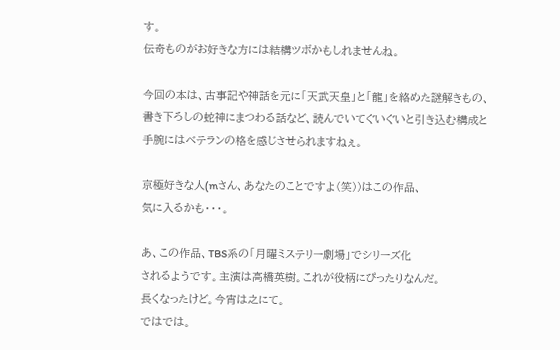す。
伝奇ものがお好きな方には結構ツボかもしれませんね。

今回の本は、古事記や神話を元に「天武天皇」と「龍」を絡めた謎解きもの、
書き下ろしの蛇神にまつわる話など、読んでいてぐいぐいと引き込む構成と
手腕にはベテランの格を感じさせられますねぇ。

京極好きな人(mさん、あなたのことですよ(笑))はこの作品、
気に入るかも・・・。

あ、この作品、TBS系の「月曜ミステリー劇場」でシリーズ化
されるようです。主演は高橋英樹。これが役柄にぴったりなんだ。
長くなったけど。今宵は之にて。
ではでは。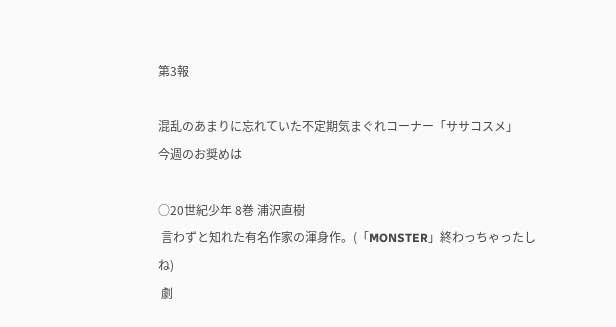第3報

混乱のあまりに忘れていた不定期気まぐれコーナー「ササコスメ」
今週のお奨めは

○20世紀少年 8巻 浦沢直樹
 言わずと知れた有名作家の渾身作。(「MONSTER」終わっちゃったしね)
 劇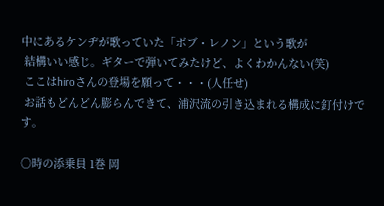中にあるケンヂが歌っていた「ボブ・レノン」という歌が
 結構いい感じ。ギターで弾いてみたけど、よくわかんない(笑)
 ここはhiroさんの登場を願って・・・(人任せ)
 お話もどんどん膨らんできて、浦沢流の引き込まれる構成に釘付けです。

○時の添乗員 1巻 岡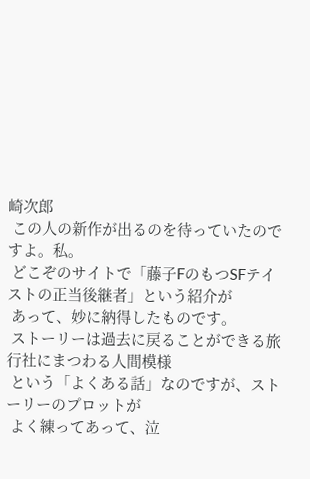崎次郎
 この人の新作が出るのを待っていたのですよ。私。
 どこぞのサイトで「藤子FのもつSFテイストの正当後継者」という紹介が
 あって、妙に納得したものです。
 ストーリーは過去に戻ることができる旅行社にまつわる人間模様
 という「よくある話」なのですが、ストーリーのプロットが
 よく練ってあって、泣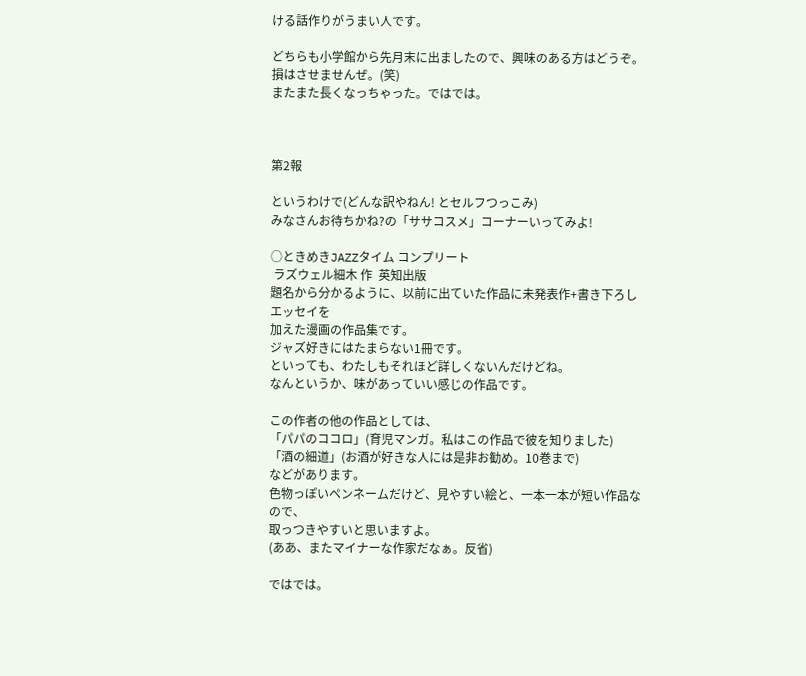ける話作りがうまい人です。

どちらも小学館から先月末に出ましたので、興味のある方はどうぞ。
損はさせませんぜ。(笑)
またまた長くなっちゃった。ではでは。



第2報

というわけで(どんな訳やねん! とセルフつっこみ)
みなさんお待ちかね?の「ササコスメ」コーナーいってみよ!

○ときめきJAZZタイム コンプリート
 ラズウェル細木 作  英知出版
題名から分かるように、以前に出ていた作品に未発表作+書き下ろしエッセイを
加えた漫画の作品集です。
ジャズ好きにはたまらない1冊です。
といっても、わたしもそれほど詳しくないんだけどね。
なんというか、味があっていい感じの作品です。

この作者の他の作品としては、
「パパのココロ」(育児マンガ。私はこの作品で彼を知りました)
「酒の細道」(お酒が好きな人には是非お勧め。10巻まで)
などがあります。
色物っぽいペンネームだけど、見やすい絵と、一本一本が短い作品なので、
取っつきやすいと思いますよ。
(ああ、またマイナーな作家だなぁ。反省)

ではでは。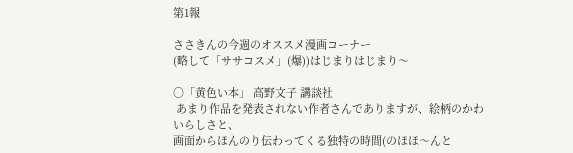第1報

ささきんの今週のオススメ漫画コーナー
(略して「ササコスメ」(爆))はじまりはじまり〜

○「黄色い本」 高野文子 講談社
 あまり作品を発表されない作者さんでありますが、絵柄のかわいらしさと、
画面からほんのり伝わってくる独特の時間(のほほ〜んと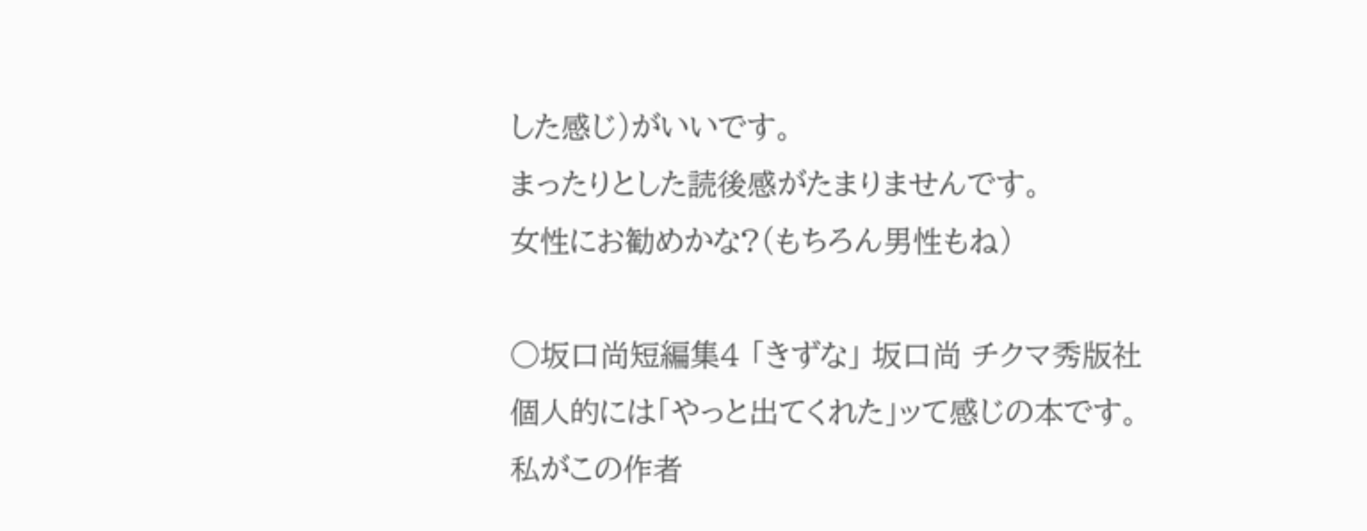した感じ)がいいです。
まったりとした読後感がたまりませんです。
女性にお勧めかな?(もちろん男性もね)

○坂口尚短編集4 「きずな」 坂口尚 チクマ秀版社
個人的には「やっと出てくれた」ッて感じの本です。
私がこの作者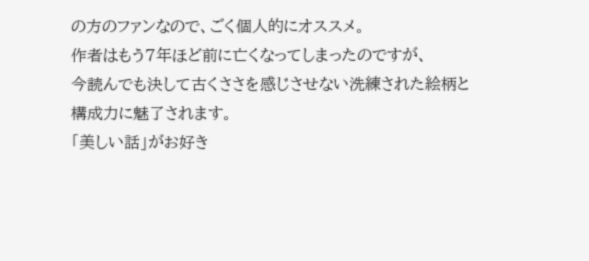の方のファンなので、ごく個人的にオススメ。
作者はもう7年ほど前に亡くなってしまったのですが、
今読んでも決して古くささを感じさせない洗練された絵柄と
構成力に魅了されます。
「美しい話」がお好き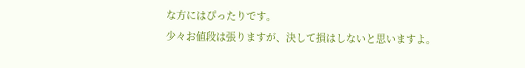な方にはぴったりです。
少々お値段は張りますが、決して損はしないと思いますよ。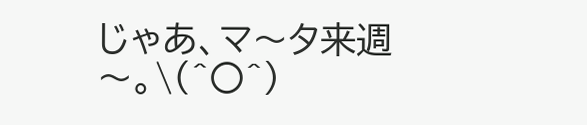じゃあ、マ〜タ来週〜。\(^〇^)